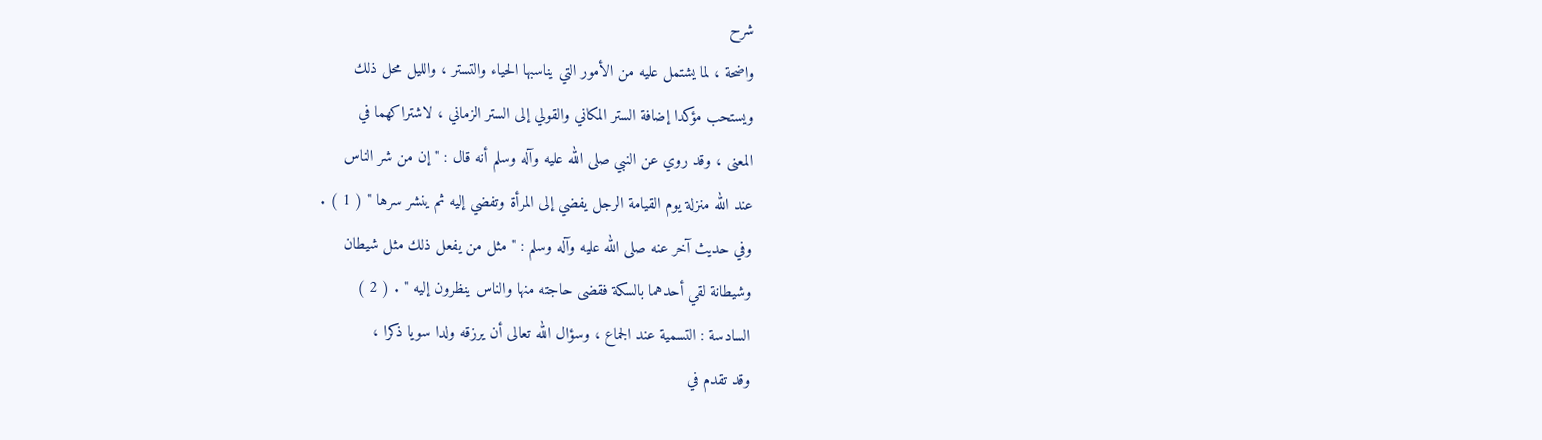شرح
واضحة ، لما يشتمل عليه من الأمور التي يناسبها الحياء والتستر ، والليل محل ذلك
ويستحب مؤكدا إضافة الستر المكاني والقولي إلى الستر الزماني ، لاشتراكهما في
المعنى ، وقد روي عن النبي صلى الله عليه وآله وسلم أنه قال : " إن من شر الناس
عند الله منزلة يوم القيامة الرجل يفضي إلى المرأة وتفضي إليه ثم ينشر سرها " ( 1 ) .
وفي حديث آخر عنه صلى الله عليه وآله وسلم : " مثل من يفعل ذلك مثل شيطان
وشيطانة لقي أحدهما بالسكة فقضى حاجته منها والناس ينظرون إليه " . ( 2 )
السادسة : التسمية عند الجماع ، وسؤال الله تعالى أن يرزقه ولدا سويا ذكرا ،
وقد تقدم في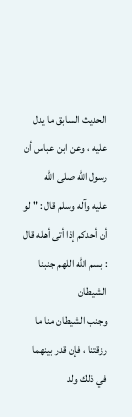الحديث السابق ما يدل عليه ، وعن ابن عباس أن رسول الله صلى الله
عليه وآله وسلم قال : " لو أن أحدكم إذا أتى أهله قال : بسم الله اللهم جنبنا الشيطان
وجنب الشيطان منا ما رزقتنا ، فإن قدر بينهما في ذلك ولد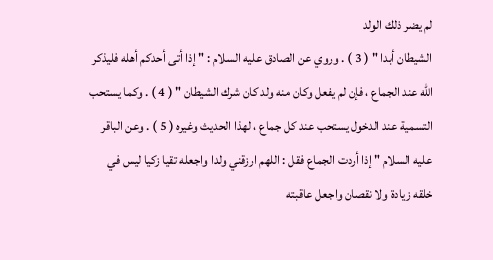لم يضر ذلك الولد
الشيطان أبدا " ( 3 ) . وروي عن الصادق عليه السلام : " إذا أتى أحدكم أهله فليذكر
الله عند الجماع ، فإن لم يفعل وكان منه ولد كان شرك الشيطان " ( 4 ) . وكما يستحب
التسمية عند الدخول يستحب عند كل جماع ، لهذا الحديث وغيره ( 5 ) . وعن الباقر
عليه السلام " إذا أردت الجماع فقل : اللهم ارزقني ولدا واجعله تقيا زكيا ليس في
خلقه زيادة ولا نقصان واجعل عاقبته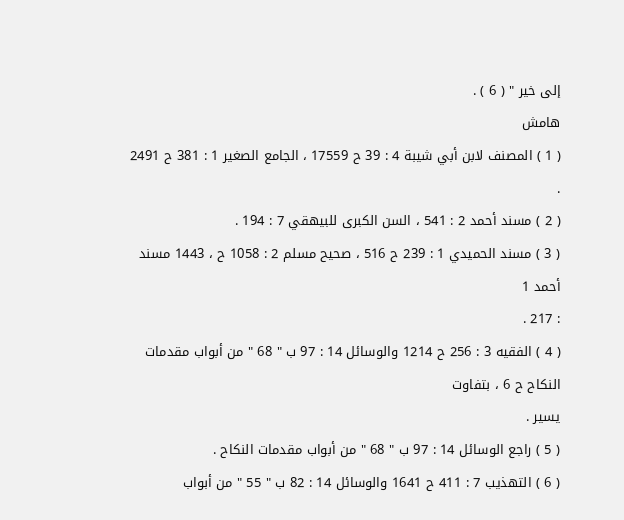إلى خير " ( 6 ) .
هامش
( 1 ) المصنف لابن أبي شيبة 4 : 39 ح 17559 ، الجامع الصغير 1 : 381 ح 2491 .
( 2 ) مسند أحمد 2 : 541 ، السن الكبرى للبيهقي 7 : 194 .
( 3 ) مسند الحميدي 1 : 239 ح 516 ، صحيح مسلم 2 : 1058 ح ، 1443 مسند أحمد 1
: 217 .
( 4 ) الفقيه 3 : 256 ح 1214 والوسائل 14 : 97 ب " 68 " من أبواب مقدمات النكاح ح 6 ، بتفاوت
يسير .
( 5 ) راجع الوسائل 14 : 97 ب " 68 " من أبواب مقدمات النكاح .
( 6 ) التهذيب 7 : 411 ح 1641 والوسائل 14 : 82 ب " 55 " من أبواب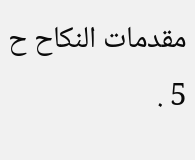مقدمات النكاح ح 5 .